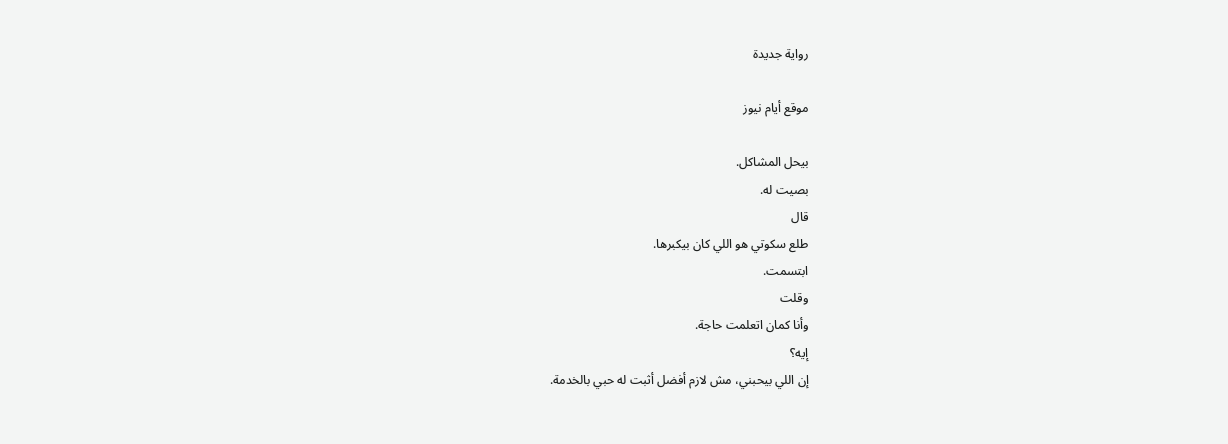رواية جديدة

موقع أيام نيوز

بيحل المشاكل.
بصيت له.
قال
طلع سكوتي هو اللي كان بيكبرها.
ابتسمت.
وقلت
وأنا كمان اتعلمت حاجة.
إيه؟
إن اللي بيحبني، مش لازم أفضل أثبت له حبي بالخدمة.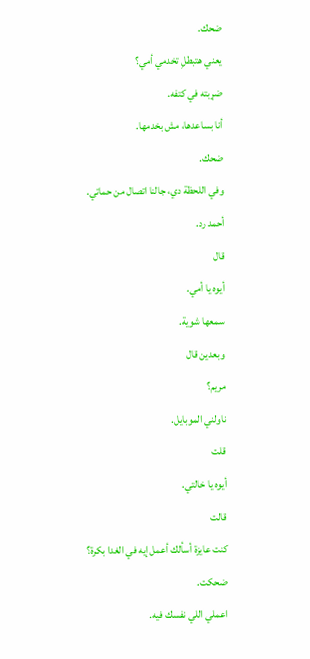ضحك.
يعني هتبطلِ تخدمي أمي؟
ضړبته في كتفه.
أنا بساعدها، مش بخدمها.
ضحك.
وفي اللحظة دي، جالنا اتصال من حماتي.
أحمد رد.
قال
أيوه يا أمي.
سمعها شوية.
وبعدين قال
مريم؟
ناولني الموبايل.
قلت
أيوه يا خالتي.
قالت
كنت عايزة أسألك أعمل إيه في الغدا بكرة؟
ضحكت.
اعملي اللي نفسك فيه.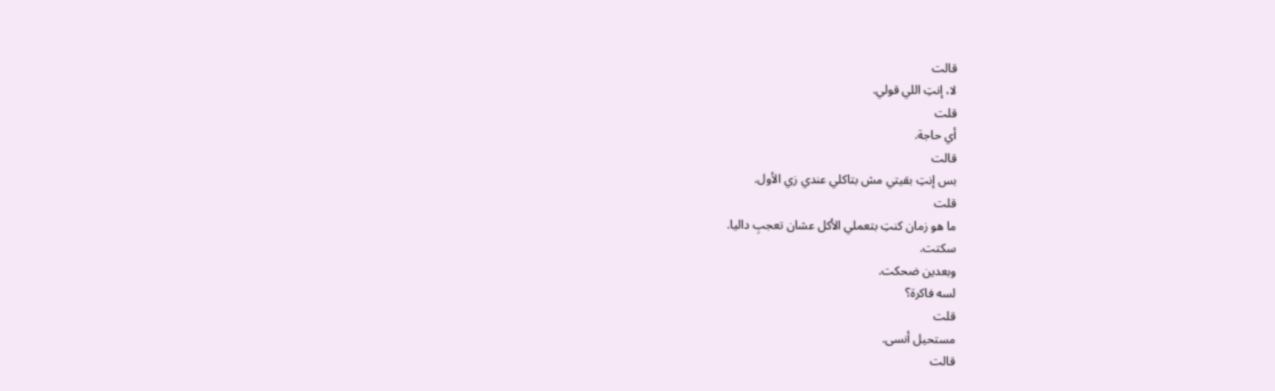قالت
لا، إنتِ اللي قولي.
قلت
أي حاجة.
قالت
بس إنتِ بقيتي مش بتاكلي عندي زي الأول.
قلت
ما هو زمان كنتِ بتعملي الأكل عشان تعجبِ داليا.
سكتت.
وبعدين ضحكت.
لسه فاكرة؟
قلت
مستحيل أنسى.
قالت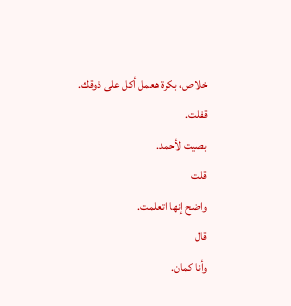خلاص، بكرة هعمل أكل على ذوقك.
قفلت.
بصيت لأحمد.
قلت
واضح إنها اتعلمت.
قال
وأنا كمان.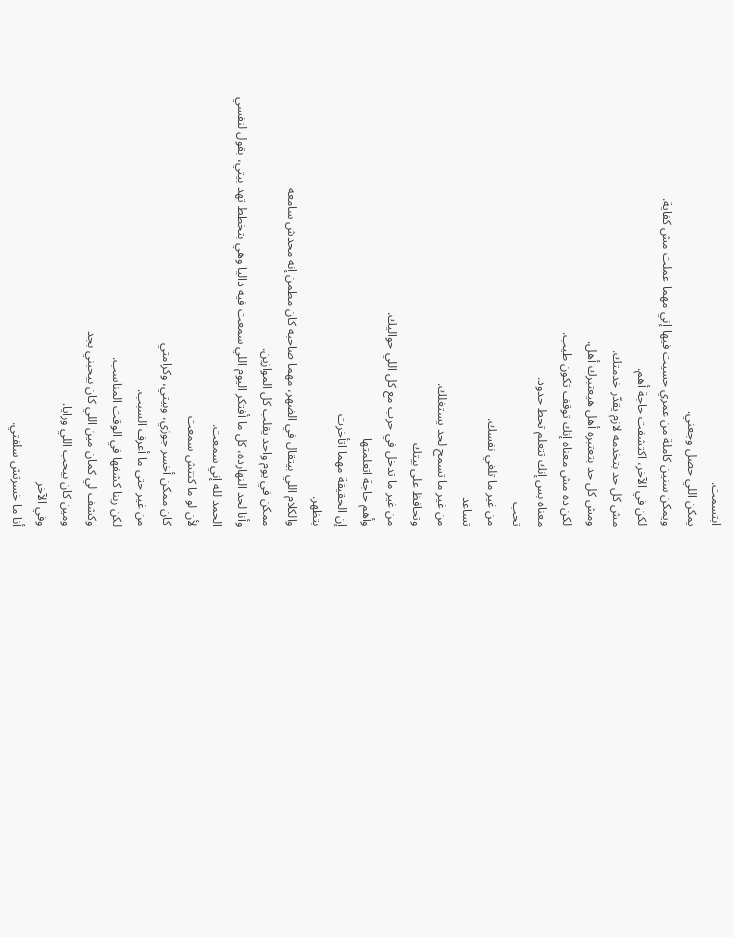ابتسمت.
يمكن اللي حصل وجعني.
ويمكن سنين كاملة من عمري حسيت فيها إني مهما عملت مش كفاية.
لكن في الآخر، اكتشفت حاجة أهم.
مش كل حد بتخدمه لازم يقدّر خدمتك.
ومش كل حد بتعتبره أهل هيعتبرك أهل.
لكن ده مش معناه إنك توقف تكون طيب.
معناه بس إنك تتعلم تحط حدود.
تحب
من غير ما تلغي نفسك.
تساعد
من غير ما تسمح لحد يستغلك.
وتحافظ على بيتك
من غير ما تدخل في حرب مع كل اللي حواليك.
وأهم حاجة اتعلمتها
إن الحقيقة مهما اتأخرت
بتظهر.
والكلام اللي بيتقال في الضهر، مهما صاحبه كان مطمن إنه محدش سامعه
ممكن في يوم واحد يقلب كل الموازين.
وأنا لحد النهارده، كل ما أفتكر اليوم اللي سمعت فيه داليا وهي بتخطط تهد بيتي، بقول لنفسي
الحمد لله إني سمعت.
لأن لو ما كنتش سمعت
كان ممكن أخسر جوزي، وبيتي، وكرامتي
من غير حتى ما أعرف السبب.
لكن ربنا كشفها في الوقت المناسب.
وكشف لي كمان مين اللي كان بيحبني بجد
ومين كان بيحب اللي ورايا.
وفي الآخر
أنا ما خسرتش سلفتي.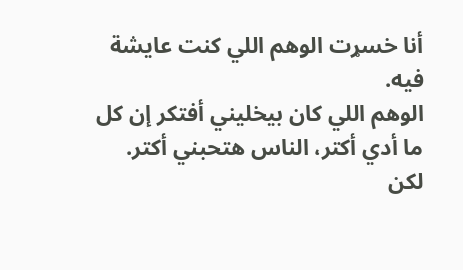أنا خسړت الوهم اللي كنت عايشة فيه.
الوهم اللي كان بيخليني أفتكر إن كل ما أدي أكتر، الناس هتحبني أكتر.
لكن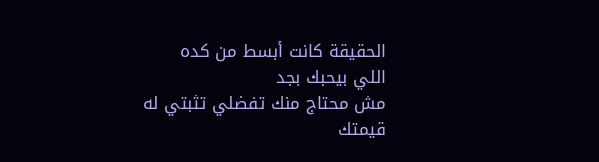الحقيقة كانت أبسط من كده
اللي بيحبك بجد
مش محتاج منك تفضلي تثبتي له قيمتك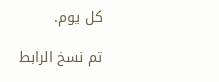كل يوم.

تم نسخ الرابط